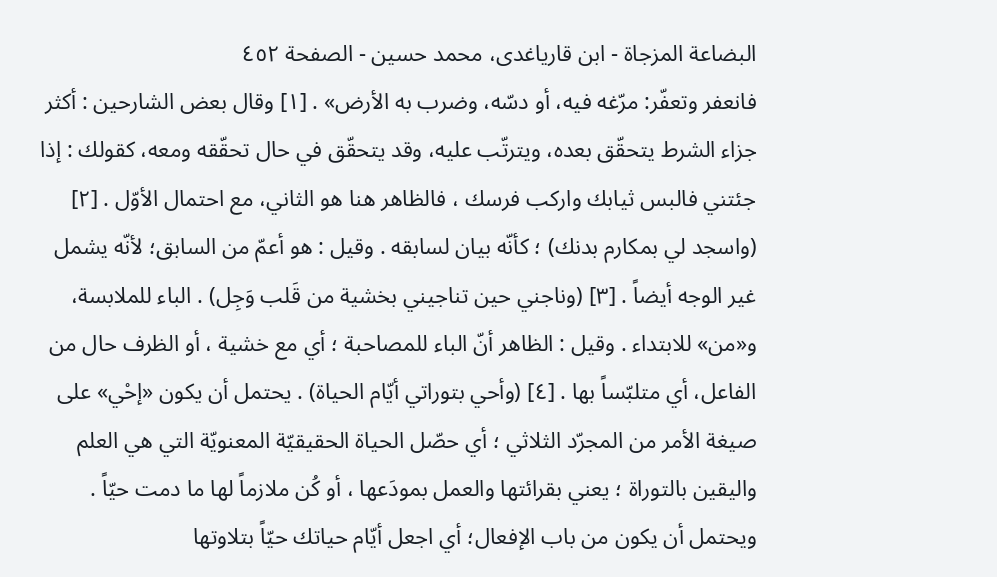البضاعة المزجاة - ابن قاریاغدی، محمد حسین - الصفحة ٤٥٢
فانعفر وتعفّر: مرّغه فيه، أو دسّه، وضرب به الأرض» . [١] وقال بعض الشارحين : أكثر جزاء الشرط يتحقّق بعده، ويترتّب عليه، وقد يتحقّق في حال تحقّقه ومعه، كقولك : إذا جئتني فالبس ثيابك واركب فرسك ، فالظاهر هنا هو الثاني، مع احتمال الأوّل . [٢] (واسجد لي بمكارم بدنك) ؛ كأنّه بيان لسابقه . وقيل : هو أعمّ من السابق؛ لأنّه يشمل غير الوجه أيضاً . [٣] (وناجني حين تناجيني بخشية من قَلب وَجِل) . الباء للملابسة، و«من» للابتداء . وقيل : الظاهر أنّ الباء للمصاحبة ؛ أي مع خشية ، أو الظرف حال من الفاعل، أي متلبّساً بها . [٤] (وأحي بتوراتي أيّام الحياة) . يحتمل أن يكون «إحْي» على صيغة الأمر من المجرّد الثلاثي ؛ أي حصّل الحياة الحقيقيّة المعنويّة التي هي العلم واليقين بالتوراة ؛ يعني بقرائتها والعمل بمودَعها ، أو كُن ملازماً لها ما دمت حيّاً . ويحتمل أن يكون من باب الإفعال؛ أي اجعل أيّام حياتك حيّاً بتلاوتها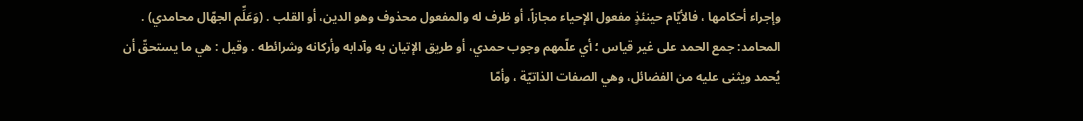وإجراء أحكامها ، فالأيّام حينئذٍ مفعول الإحياء مجازاً، أو ظرف له والمفعول محذوف وهو الدين، أو القلب . (وَعَلِّم الجهّال محامدي) . المحامد: جمع الحمد على غير قياس ؛ أي علّمهم وجوب حمدي، أو طريق الإتيان به وآدابه وأركانه وشرائطه . وقيل : هي ما يستحقّ أن يُحمد ويثنى عليه من الفضائل، وهي الصفات الذاتيّة ، وأمّا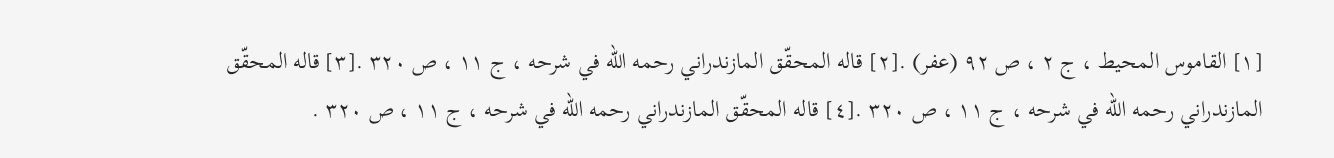[١] القاموس المحيط ، ج ٢ ، ص ٩٢ (عفر) .[٢] قاله المحقّق المازندراني رحمه الله في شرحه ، ج ١١ ، ص ٣٢٠ .[٣] قاله المحقّق المازندراني رحمه الله في شرحه ، ج ١١ ، ص ٣٢٠ .[٤] قاله المحقّق المازندراني رحمه الله في شرحه ، ج ١١ ، ص ٣٢٠ .